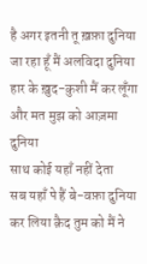है अगर इतनी तू ख़फ़ा दुनिया
जा रहा हूँ मैं अलविदा दुनिया
हार के ख़ुद-कुशी मैं कर लूँगा
और मत मुझ को आज़मा दुनिया
साथ कोई यहाँ नहीं देता
सब यहाँ पे हैं बे-वफ़ा दुनिया
कर लिया क़ैद तुम को मैं ने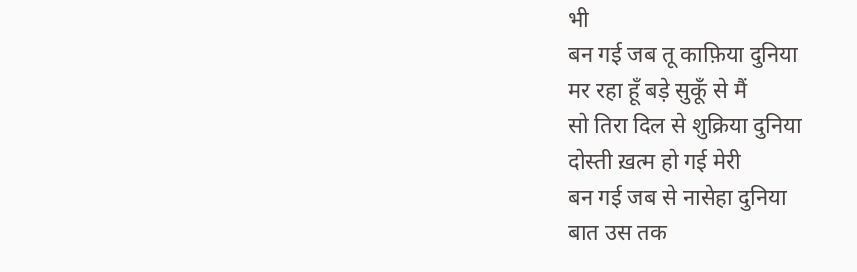भी
बन गई जब तू काफ़िया दुनिया
मर रहा हूँ बड़े सुकूँ से मैं
सो तिरा दिल से शुक्रिया दुनिया
दोस्ती ख़त्म हो गई मेरी
बन गई जब से नासेहा दुनिया
बात उस तक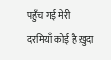पहुँच गई मेरी
दरमियाँ कोई है ख़ुदा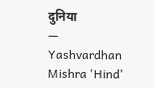दुनिया
— Yashvardhan Mishra 'Hind'